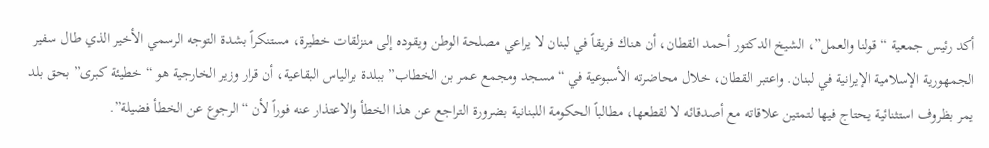أكد رئيس جمعية “قولنا والعمل”، الشيخ الدكتور أحمد القطان، أن هناك فريقاً في لبنان لا يراعي مصلحة الوطن ويقوده إلى منزلقات خطيرة، مستنكراً بشدة التوجه الرسمي الأخير الذي طال سفير الجمهورية الإسلامية الإيرانية في لبنان. واعتبر القطان، خلال محاضرته الأسبوعية في “مسجد ومجمع عمر بن الخطاب” ببلدة برالياس البقاعية، أن قرار وزير الخارجية هو “خطيئة كبرى” بحق بلد يمر بظروف استثنائية يحتاج فيها لتمتين علاقاته مع أصدقائه لا لقطعها، مطالباً الحكومة اللبنانية بضرورة التراجع عن هذا الخطأ والاعتذار عنه فوراً لأن “الرجوع عن الخطأ فضيلة”.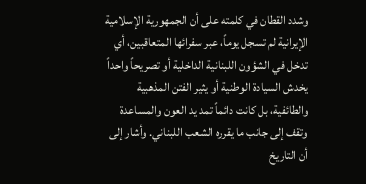وشدد القطان في كلمته على أن الجمهورية الإسلامية الإيرانية لم تسجل يوماً، عبر سفرائها المتعاقبين، أي تدخل في الشؤون اللبنانية الداخلية أو تصريحاً واحداً يخدش السيادة الوطنية أو يثير الفتن المذهبية والطائفية، بل كانت دائماً تمد يد العون والمساعدة وتقف إلى جانب ما يقرره الشعب اللبناني. وأشار إلى أن التاريخ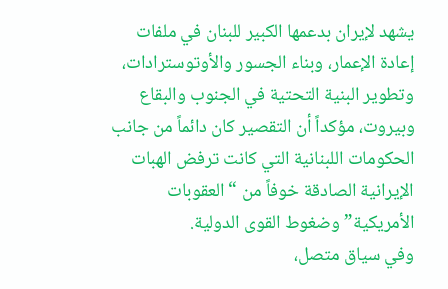يشهد لإيران بدعمها الكبير للبنان في ملفات إعادة الإعمار، وبناء الجسور والأوتوسترادات، وتطوير البنية التحتية في الجنوب والبقاع وبيروت، مؤكداً أن التقصير كان دائماً من جانب الحكومات اللبنانية التي كانت ترفض الهبات الإيرانية الصادقة خوفاً من “العقوبات الأمريكية” وضغوط القوى الدولية.
وفي سياق متصل،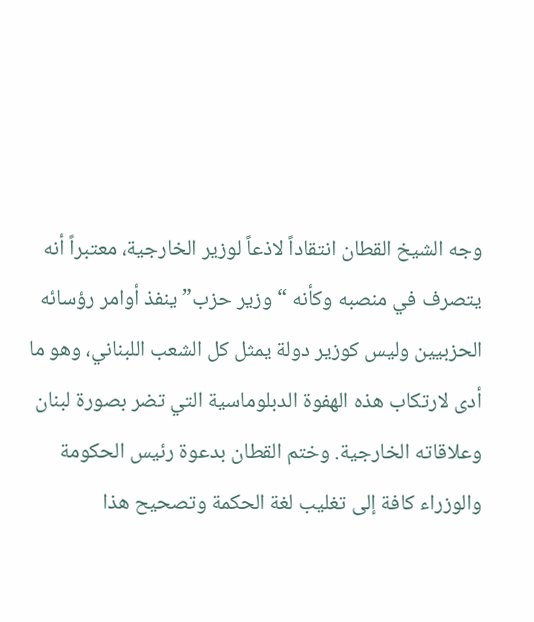وجه الشيخ القطان انتقاداً لاذعاً لوزير الخارجية، معتبراً أنه يتصرف في منصبه وكأنه “وزير حزب” ينفذ أوامر رؤسائه الحزبيين وليس كوزير دولة يمثل كل الشعب اللبناني، وهو ما أدى لارتكاب هذه الهفوة الدبلوماسية التي تضر بصورة لبنان وعلاقاته الخارجية. وختم القطان بدعوة رئيس الحكومة والوزراء كافة إلى تغليب لغة الحكمة وتصحيح هذا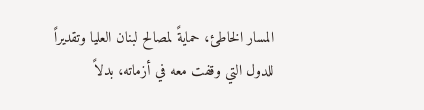المسار الخاطئ، حمايةً لمصالح لبنان العليا وتقديراً للدول التي وقفت معه في أزماته، بدلاً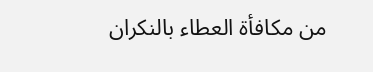من مكافأة العطاء بالنكران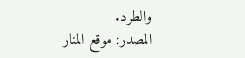والطرد.
المصدر: موقع المنار